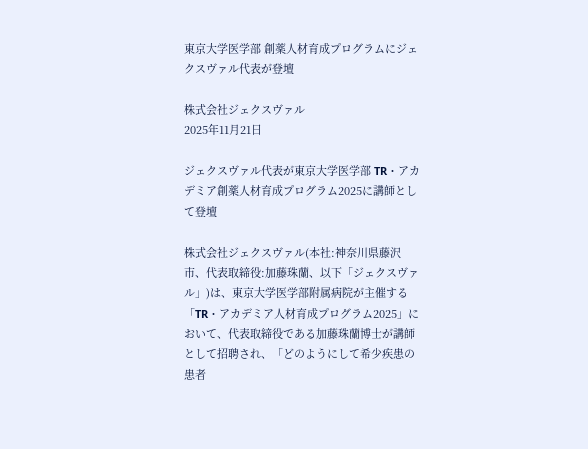東京大学医学部 創薬人材育成プログラムにジェクスヴァル代表が登壇

株式会社ジェクスヴァル
2025年11月21日

ジェクスヴァル代表が東京大学医学部 TR・アカデミア創薬人材育成プログラム2025に講師として登壇

株式会社ジェクスヴァル(本社:神奈川県藤沢市、代表取締役:加藤珠蘭、以下「ジェクスヴァル」)は、東京大学医学部附属病院が主催する「TR・アカデミア人材育成プログラム2025」において、代表取締役である加藤珠蘭博士が講師として招聘され、「どのようにして希少疾患の患者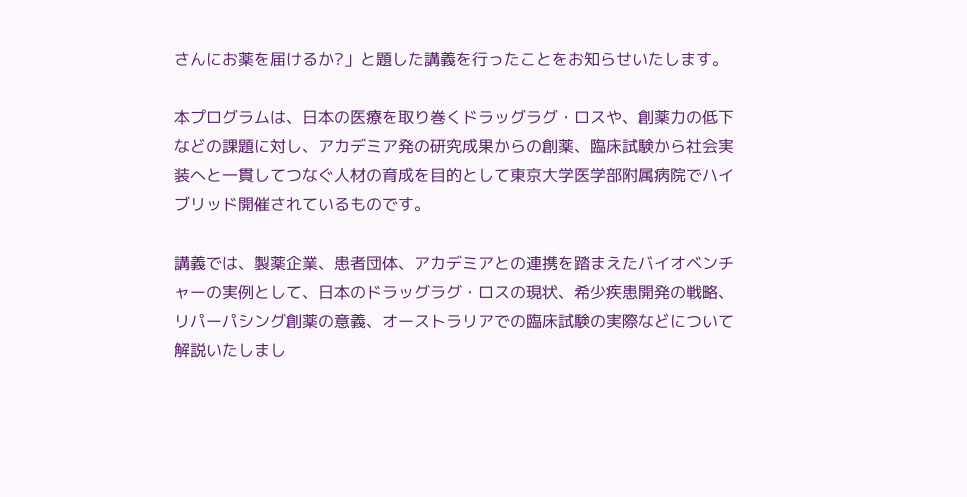さんにお薬を届けるか?」と題した講義を行ったことをお知らせいたします。

本プログラムは、日本の医療を取り巻くドラッグラグ・ロスや、創薬力の低下などの課題に対し、アカデミア発の研究成果からの創薬、臨床試験から社会実装へと一貫してつなぐ人材の育成を目的として東京大学医学部附属病院でハイブリッド開催されているものです。

講義では、製薬企業、患者団体、アカデミアとの連携を踏まえたバイオベンチャーの実例として、日本のドラッグラグ・ロスの現状、希少疾患開発の戦略、リパーパシング創薬の意義、オーストラリアでの臨床試験の実際などについて解説いたしまし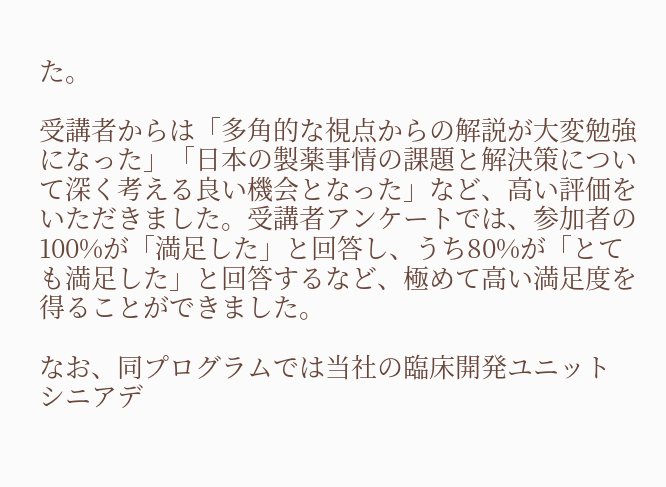た。

受講者からは「多角的な視点からの解説が大変勉強になった」「日本の製薬事情の課題と解決策について深く考える良い機会となった」など、高い評価をいただきました。受講者アンケートでは、参加者の100%が「満足した」と回答し、うち80%が「とても満足した」と回答するなど、極めて高い満足度を得ることができました。

なお、同プログラムでは当社の臨床開発ユニット シニアデ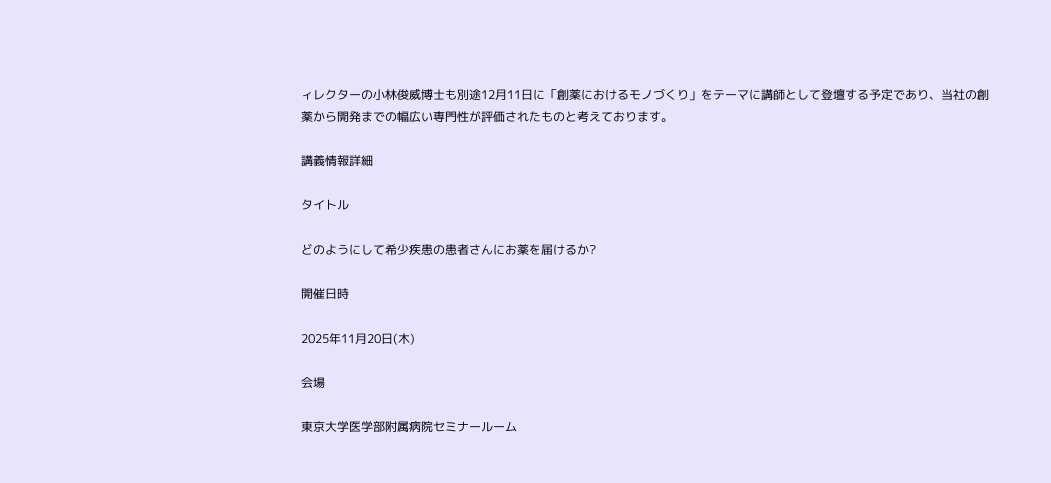ィレクターの小林俊威博士も別途12月11日に「創薬におけるモノづくり」をテーマに講師として登壇する予定であり、当社の創薬から開発までの幅広い専門性が評価されたものと考えております。

講義情報詳細

タイトル

どのようにして希少疾患の患者さんにお薬を届けるか?

開催日時

2025年11月20日(木)

会場

東京大学医学部附属病院セミナールーム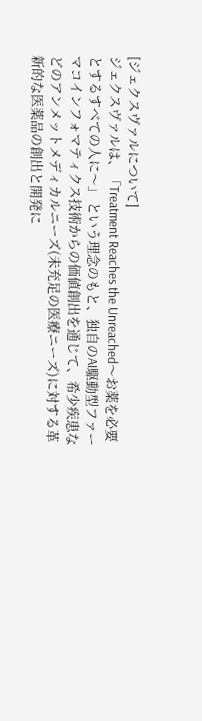[ジェクスヴァルについて]
ジェクスヴァルは、「Treatment Reaches the Unreached〜お薬を必要とするすべての人に〜」 という理念のもと、独自のAI駆動型ファーマコインフォマティクス技術からの価値創出を通じて、希少疾患などのアンメットメディカルニーズ(未充足の医療ニーズ)に対する革新的な医薬品の創出と開発に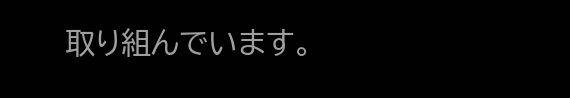取り組んでいます。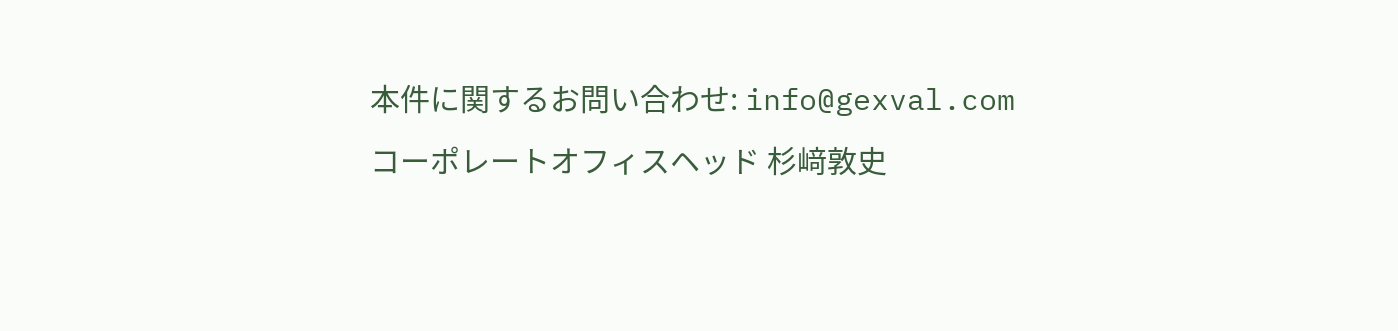本件に関するお問い合わせ: info@gexval.com
コーポレートオフィスヘッド 杉﨑敦史